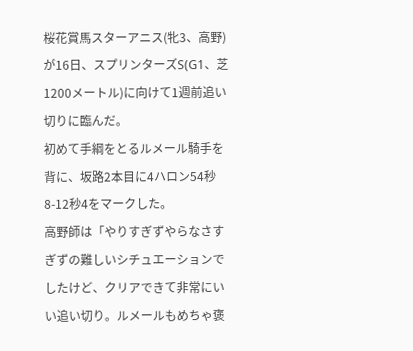桜花賞馬スターアニス(牝3、高野)が16日、スプリンターズS(G1、芝1200メートル)に向けて1週前追い切りに臨んだ。
初めて手綱をとるルメール騎手を背に、坂路2本目に4ハロン54秒8-12秒4をマークした。
高野師は「やりすぎずやらなさすぎずの難しいシチュエーションでしたけど、クリアできて非常にいい追い切り。ルメールもめちゃ褒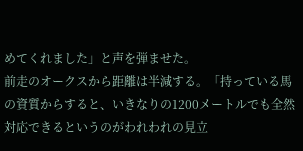めてくれました」と声を弾ませた。
前走のオークスから距離は半減する。「持っている馬の資質からすると、いきなりの1200メートルでも全然対応できるというのがわれわれの見立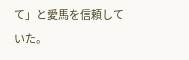て」と愛馬を信頼していた。